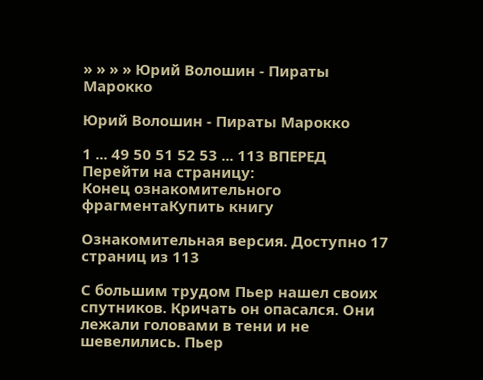» » » » Юрий Волошин - Пираты Марокко

Юрий Волошин - Пираты Марокко

1 ... 49 50 51 52 53 ... 113 ВПЕРЕД
Перейти на страницу:
Конец ознакомительного фрагментаКупить книгу

Ознакомительная версия. Доступно 17 страниц из 113

С большим трудом Пьер нашел своих спутников. Кричать он опасался. Они лежали головами в тени и не шевелились. Пьер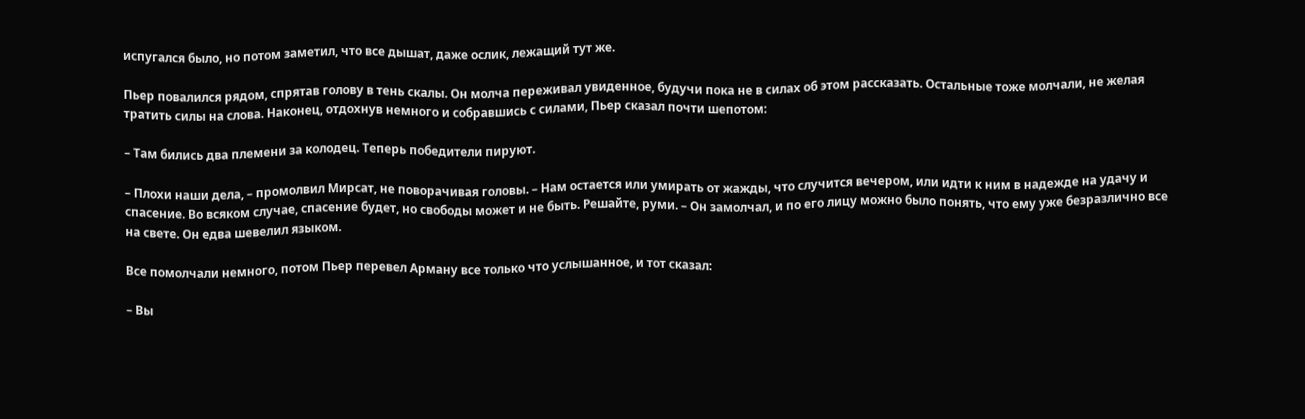испугался было, но потом заметил, что все дышат, даже ослик, лежащий тут же.

Пьер повалился рядом, спрятав голову в тень скалы. Он молча переживал увиденное, будучи пока не в силах об этом рассказать. Остальные тоже молчали, не желая тратить силы на слова. Наконец, отдохнув немного и собравшись с силами, Пьер сказал почти шепотом:

– Там бились два племени за колодец. Теперь победители пируют.

– Плохи наши дела, – промолвил Мирсат, не поворачивая головы. – Нам остается или умирать от жажды, что случится вечером, или идти к ним в надежде на удачу и спасение. Во всяком случае, спасение будет, но свободы может и не быть. Решайте, руми. – Он замолчал, и по его лицу можно было понять, что ему уже безразлично все на свете. Он едва шевелил языком.

Все помолчали немного, потом Пьер перевел Арману все только что услышанное, и тот сказал:

– Вы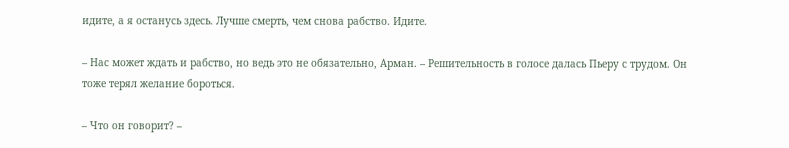идите, а я останусь здесь. Лучше смерть, чем снова рабство. Идите.

– Нас может ждать и рабство, но ведь это не обязательно, Арман. – Решительность в голосе далась Пьеру с трудом. Он тоже терял желание бороться.

– Что он говорит? –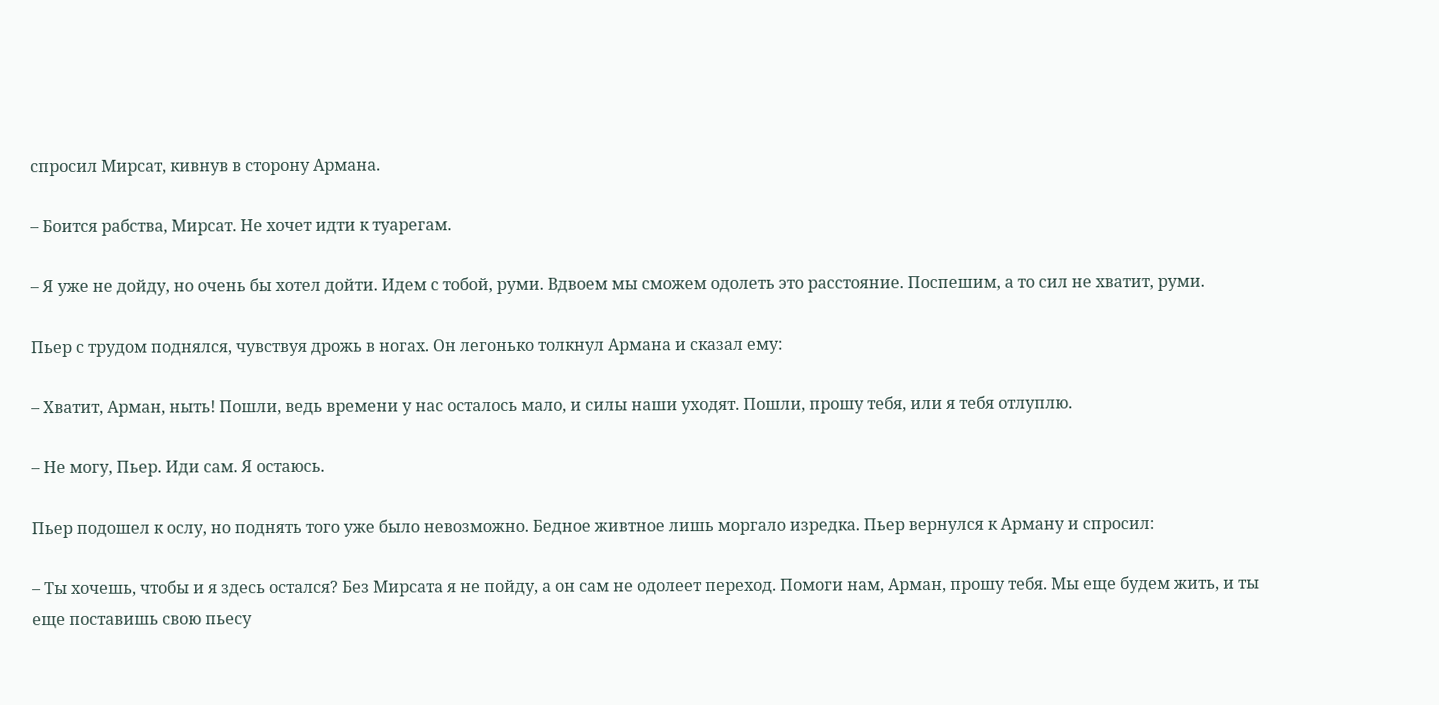спросил Мирсат, кивнув в сторону Армана.

– Боится рабства, Мирсат. Не хочет идти к туарегам.

– Я уже не дойду, но очень бы хотел дойти. Идем с тобой, руми. Вдвоем мы сможем одолеть это расстояние. Поспешим, а то сил не хватит, руми.

Пьер с трудом поднялся, чувствуя дрожь в ногах. Он легонько толкнул Армана и сказал ему:

– Хватит, Арман, ныть! Пошли, ведь времени у нас осталось мало, и силы наши уходят. Пошли, прошу тебя, или я тебя отлуплю.

– Не могу, Пьер. Иди сам. Я остаюсь.

Пьер подошел к ослу, но поднять того уже было невозможно. Бедное живтное лишь моргало изредка. Пьер вернулся к Арману и спросил:

– Ты хочешь, чтобы и я здесь остался? Без Мирсата я не пойду, а он сам не одолеет переход. Помоги нам, Арман, прошу тебя. Мы еще будем жить, и ты еще поставишь свою пьесу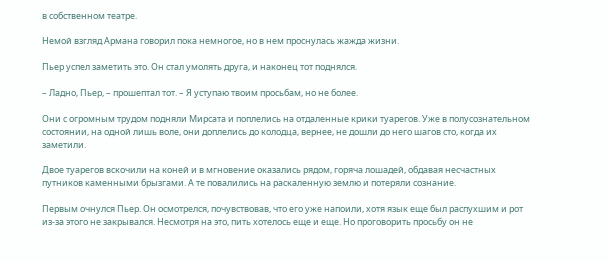в собственном театре.

Немой взгляд Армана говорил пока немногое, но в нем проснулась жажда жизни.

Пьер успел заметить это. Он стал умолять друга, и наконец тот поднялся.

– Ладно, Пьер, – прошептал тот. – Я уступаю твоим просьбам, но не более.

Они с огромным трудом подняли Мирсата и поплелись на отдаленные крики туарегов. Уже в полусознательном состоянии, на одной лишь воле, они доплелись до колодца, вернее, не дошли до него шагов сто, когда их заметили.

Двое туарегов вскочили на коней и в мгновение оказались рядом, горяча лошадей, обдавая несчастных путников каменными брызгами. А те повалились на раскаленную землю и потеряли сознание.

Первым очнулся Пьер. Он осмотрелся, почувствовав, что его уже напоили, хотя язык еще был распухшим и рот из-за этого не закрывался. Несмотря на это, пить хотелось еще и еще. Но проговорить просьбу он не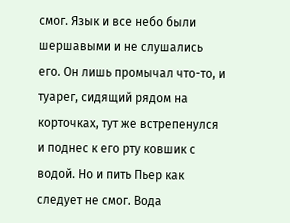смог. Язык и все небо были шершавыми и не слушались его. Он лишь промычал что-то, и туарег, сидящий рядом на корточках, тут же встрепенулся и поднес к его рту ковшик с водой. Но и пить Пьер как следует не смог. Вода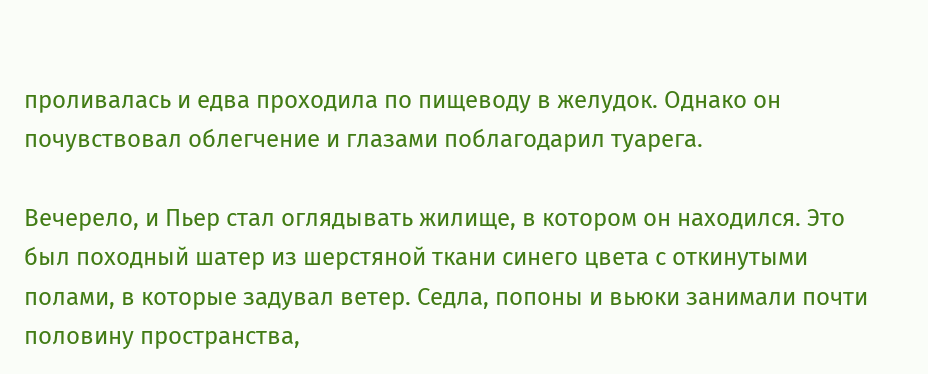проливалась и едва проходила по пищеводу в желудок. Однако он почувствовал облегчение и глазами поблагодарил туарега.

Вечерело, и Пьер стал оглядывать жилище, в котором он находился. Это был походный шатер из шерстяной ткани синего цвета с откинутыми полами, в которые задувал ветер. Седла, попоны и вьюки занимали почти половину пространства,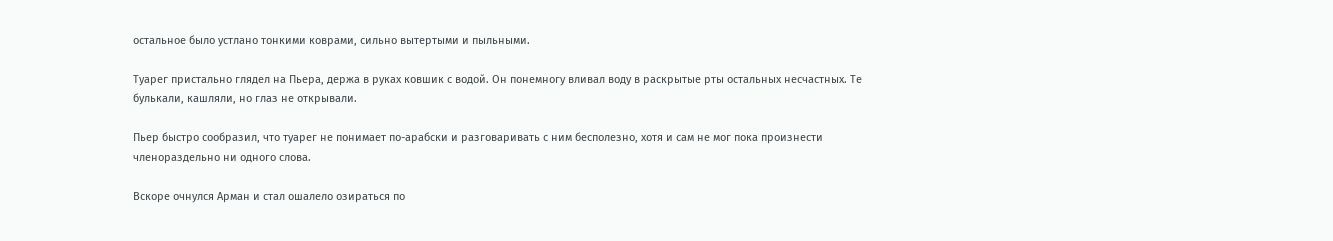остальное было устлано тонкими коврами, сильно вытертыми и пыльными.

Туарег пристально глядел на Пьера, держа в руках ковшик с водой. Он понемногу вливал воду в раскрытые рты остальных несчастных. Те булькали, кашляли, но глаз не открывали.

Пьер быстро сообразил, что туарег не понимает по-арабски и разговаривать с ним бесполезно, хотя и сам не мог пока произнести членораздельно ни одного слова.

Вскоре очнулся Арман и стал ошалело озираться по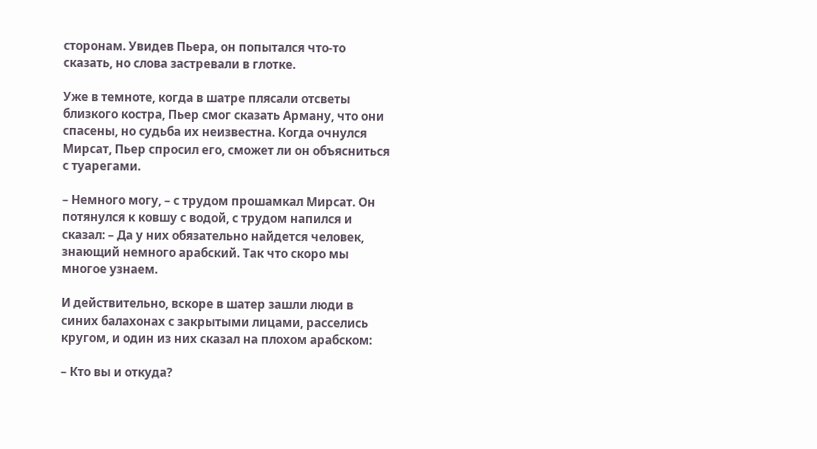сторонам. Увидев Пьера, он попытался что-то сказать, но слова застревали в глотке.

Уже в темноте, когда в шатре плясали отсветы близкого костра, Пьер смог сказать Арману, что они спасены, но судьба их неизвестна. Когда очнулся Мирсат, Пьер спросил его, сможет ли он объясниться с туарегами.

– Немного могу, – с трудом прошамкал Мирсат. Он потянулся к ковшу с водой, с трудом напился и сказал: – Да у них обязательно найдется человек, знающий немного арабский. Так что скоро мы многое узнаем.

И действительно, вскоре в шатер зашли люди в синих балахонах с закрытыми лицами, расселись кругом, и один из них сказал на плохом арабском:

– Кто вы и откуда?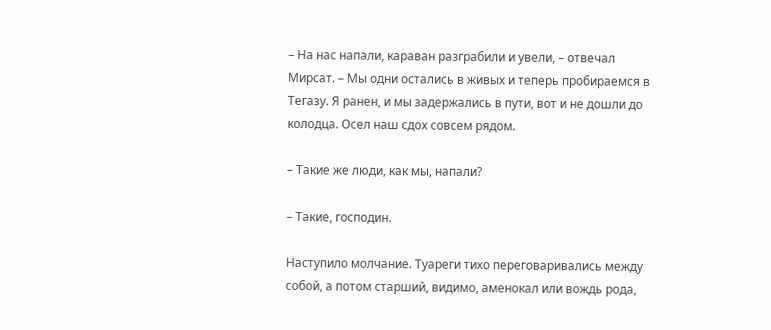– На нас напали, караван разграбили и увели, – отвечал Мирсат. – Мы одни остались в живых и теперь пробираемся в Тегазу. Я ранен, и мы задержались в пути, вот и не дошли до колодца. Осел наш сдох совсем рядом.

– Такие же люди, как мы, напали?

– Такие, господин.

Наступило молчание. Туареги тихо переговаривались между собой, а потом старший, видимо, аменокал или вождь рода,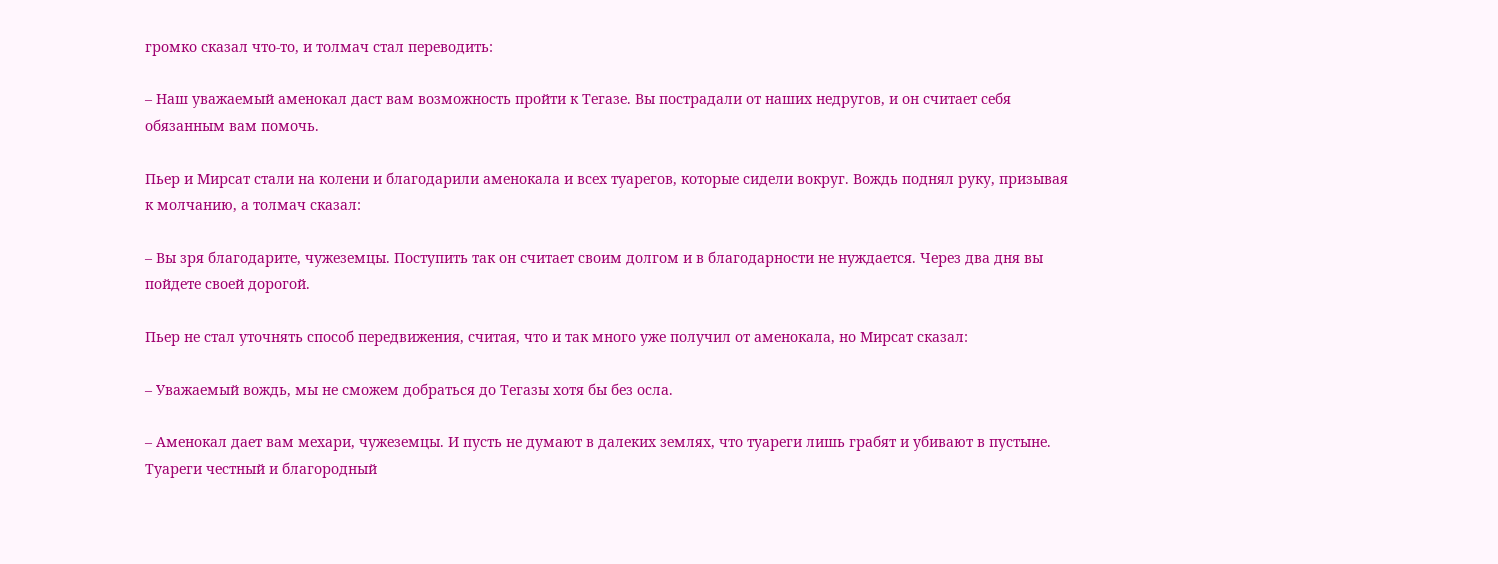громко сказал что-то, и толмач стал переводить:

– Наш уважаемый аменокал даст вам возможность пройти к Тегазе. Вы пострадали от наших недругов, и он считает себя обязанным вам помочь.

Пьер и Мирсат стали на колени и благодарили аменокала и всех туарегов, которые сидели вокруг. Вождь поднял руку, призывая к молчанию, а толмач сказал:

– Вы зря благодарите, чужеземцы. Поступить так он считает своим долгом и в благодарности не нуждается. Через два дня вы пойдете своей дорогой.

Пьер не стал уточнять способ передвижения, считая, что и так много уже получил от аменокала, но Мирсат сказал:

– Уважаемый вождь, мы не сможем добраться до Тегазы хотя бы без осла.

– Аменокал дает вам мехари, чужеземцы. И пусть не думают в далеких землях, что туареги лишь грабят и убивают в пустыне. Туареги честный и благородный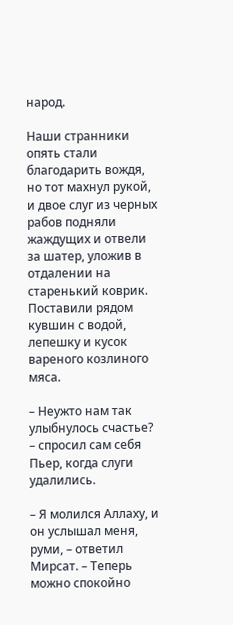народ.

Наши странники опять стали благодарить вождя, но тот махнул рукой, и двое слуг из черных рабов подняли жаждущих и отвели за шатер, уложив в отдалении на старенький коврик. Поставили рядом кувшин с водой, лепешку и кусок вареного козлиного мяса.

– Неужто нам так улыбнулось счастье? – спросил сам себя Пьер, когда слуги удалились.

– Я молился Аллаху, и он услышал меня, руми, – ответил Мирсат. – Теперь можно спокойно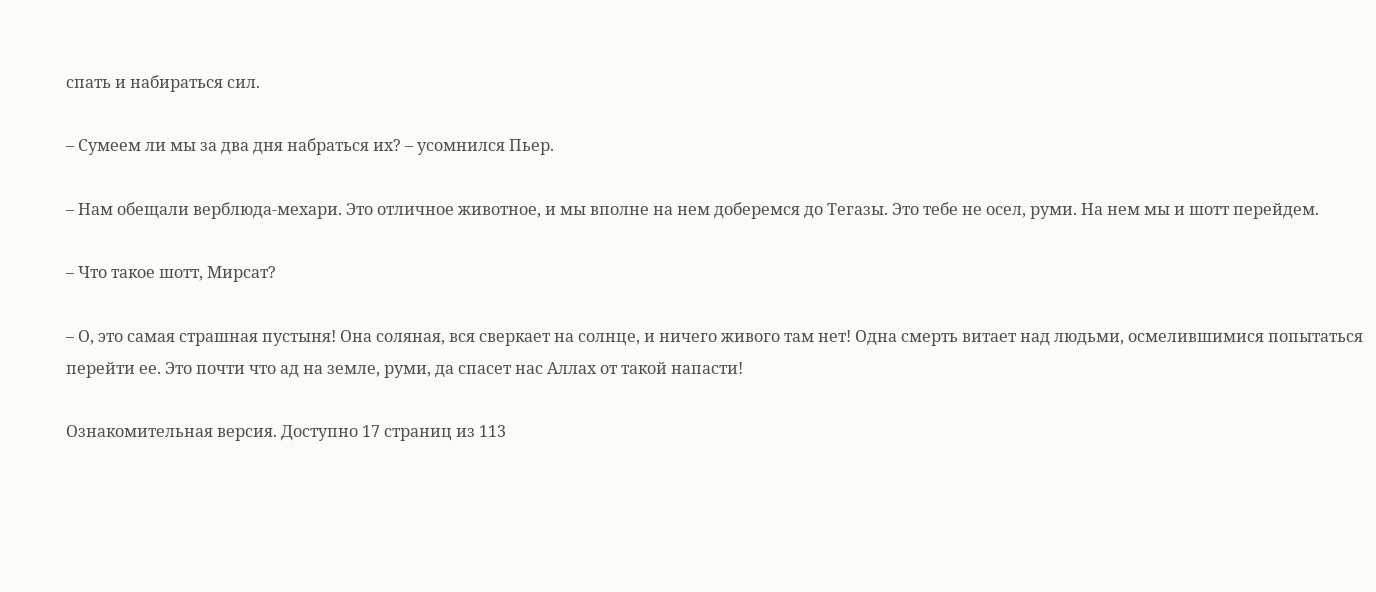спать и набираться сил.

– Сумеем ли мы за два дня набраться их? – усомнился Пьер.

– Нам обещали верблюда-мехари. Это отличное животное, и мы вполне на нем доберемся до Тегазы. Это тебе не осел, руми. На нем мы и шотт перейдем.

– Что такое шотт, Мирсат?

– О, это самая страшная пустыня! Она соляная, вся сверкает на солнце, и ничего живого там нет! Одна смерть витает над людьми, осмелившимися попытаться перейти ее. Это почти что ад на земле, руми, да спасет нас Аллах от такой напасти!

Ознакомительная версия. Доступно 17 страниц из 113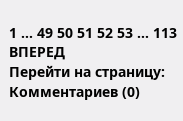1 ... 49 50 51 52 53 ... 113 ВПЕРЕД
Перейти на страницу:
Комментариев (0)